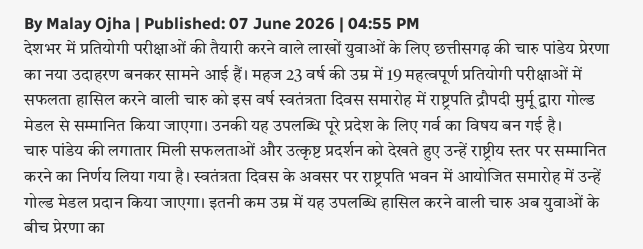By Malay Ojha | Published: 07 June 2026 | 04:55 PM
देशभर में प्रतियोगी परीक्षाओं की तैयारी करने वाले लाखों युवाओं के लिए छत्तीसगढ़ की चारु पांडेय प्रेरणा का नया उदाहरण बनकर सामने आई हैं। महज 23 वर्ष की उम्र में 19 महत्वपूर्ण प्रतियोगी परीक्षाओं में सफलता हासिल करने वाली चारु को इस वर्ष स्वतंत्रता दिवस समारोह में राष्ट्रपति द्रौपदी मुर्मू द्वारा गोल्ड मेडल से सम्मानित किया जाएगा। उनकी यह उपलब्धि पूरे प्रदेश के लिए गर्व का विषय बन गई है।
चारु पांडेय की लगातार मिली सफलताओं और उत्कृष्ट प्रदर्शन को देखते हुए उन्हें राष्ट्रीय स्तर पर सम्मानित करने का निर्णय लिया गया है। स्वतंत्रता दिवस के अवसर पर राष्ट्रपति भवन में आयोजित समारोह में उन्हें गोल्ड मेडल प्रदान किया जाएगा। इतनी कम उम्र में यह उपलब्धि हासिल करने वाली चारु अब युवाओं के बीच प्रेरणा का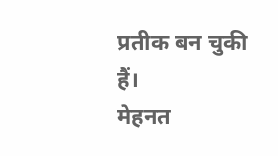प्रतीक बन चुकी हैं।
मेहनत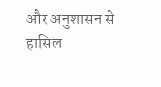और अनुशासन से हासिल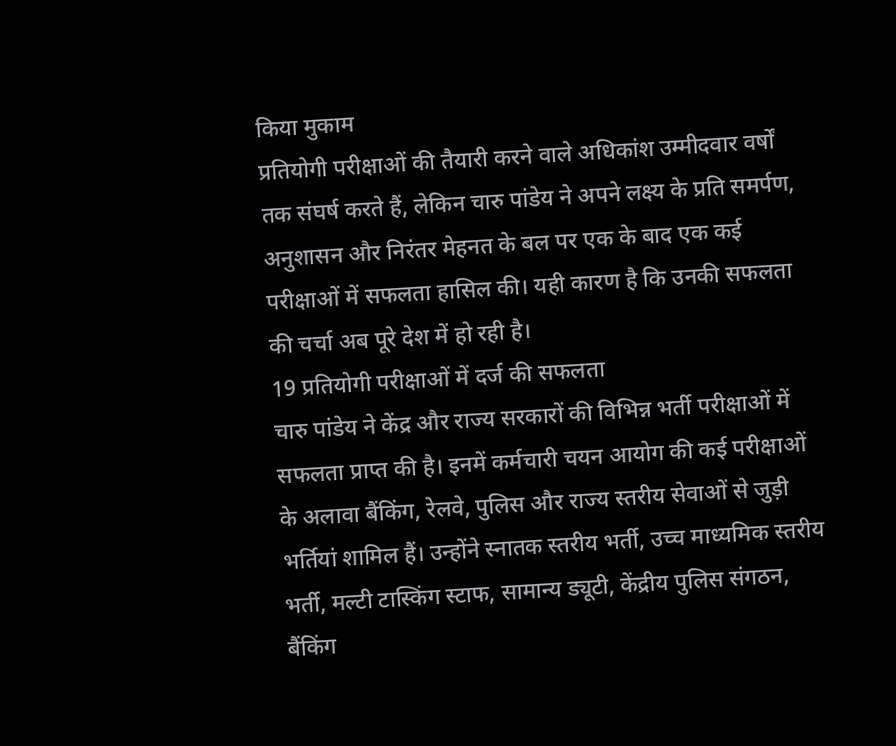किया मुकाम
प्रतियोगी परीक्षाओं की तैयारी करने वाले अधिकांश उम्मीदवार वर्षों तक संघर्ष करते हैं, लेकिन चारु पांडेय ने अपने लक्ष्य के प्रति समर्पण, अनुशासन और निरंतर मेहनत के बल पर एक के बाद एक कई परीक्षाओं में सफलता हासिल की। यही कारण है कि उनकी सफलता की चर्चा अब पूरे देश में हो रही है।
19 प्रतियोगी परीक्षाओं में दर्ज की सफलता
चारु पांडेय ने केंद्र और राज्य सरकारों की विभिन्न भर्ती परीक्षाओं में सफलता प्राप्त की है। इनमें कर्मचारी चयन आयोग की कई परीक्षाओं के अलावा बैंकिंग, रेलवे, पुलिस और राज्य स्तरीय सेवाओं से जुड़ी भर्तियां शामिल हैं। उन्होंने स्नातक स्तरीय भर्ती, उच्च माध्यमिक स्तरीय भर्ती, मल्टी टास्किंग स्टाफ, सामान्य ड्यूटी, केंद्रीय पुलिस संगठन, बैंकिंग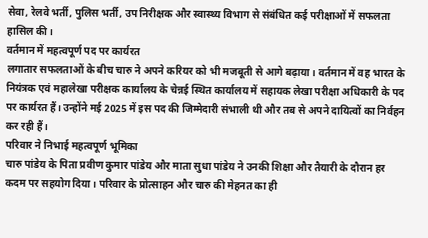सेवा, रेलवे भर्ती, पुलिस भर्ती, उप निरीक्षक और स्वास्थ्य विभाग से संबंधित कई परीक्षाओं में सफलता हासिल की।
वर्तमान में महत्वपूर्ण पद पर कार्यरत
लगातार सफलताओं के बीच चारु ने अपने करियर को भी मजबूती से आगे बढ़ाया। वर्तमान में वह भारत के नियंत्रक एवं महालेखा परीक्षक कार्यालय के चेन्नई स्थित कार्यालय में सहायक लेखा परीक्षा अधिकारी के पद पर कार्यरत हैं। उन्होंने मई 2025 में इस पद की जिम्मेदारी संभाली थी और तब से अपने दायित्वों का निर्वहन कर रही हैं।
परिवार ने निभाई महत्वपूर्ण भूमिका
चारु पांडेय के पिता प्रवीण कुमार पांडेय और माता सुधा पांडेय ने उनकी शिक्षा और तैयारी के दौरान हर कदम पर सहयोग दिया। परिवार के प्रोत्साहन और चारु की मेहनत का ही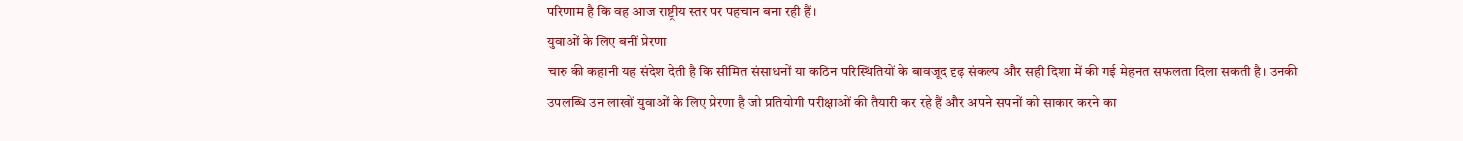परिणाम है कि वह आज राष्ट्रीय स्तर पर पहचान बना रही हैं।
युवाओं के लिए बनीं प्रेरणा
चारु की कहानी यह संदेश देती है कि सीमित संसाधनों या कठिन परिस्थितियों के बावजूद दृढ़ संकल्प और सही दिशा में की गई मेहनत सफलता दिला सकती है। उनकी उपलब्धि उन लाखों युवाओं के लिए प्रेरणा है जो प्रतियोगी परीक्षाओं की तैयारी कर रहे हैं और अपने सपनों को साकार करने का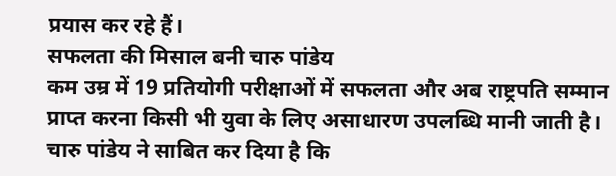प्रयास कर रहे हैं।
सफलता की मिसाल बनी चारु पांडेय
कम उम्र में 19 प्रतियोगी परीक्षाओं में सफलता और अब राष्ट्रपति सम्मान प्राप्त करना किसी भी युवा के लिए असाधारण उपलब्धि मानी जाती है। चारु पांडेय ने साबित कर दिया है कि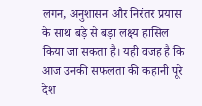लगन, अनुशासन और निरंतर प्रयास के साथ बड़े से बड़ा लक्ष्य हासिल किया जा सकता है। यही वजह है कि आज उनकी सफलता की कहानी पूरे देश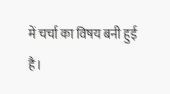में चर्चा का विषय बनी हुई है।